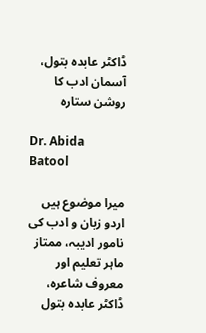ڈاکٹر عابدہ بتول، آسمان ادب کا روشن ستارہ

Dr. Abida Batool

میرا موضوع ہیں اردو زبان و ادب کی نامور ادیبہ، ممتاز ماہر تعلیم اور معروف شاعرہ، ڈاکٹر عابدہ بتول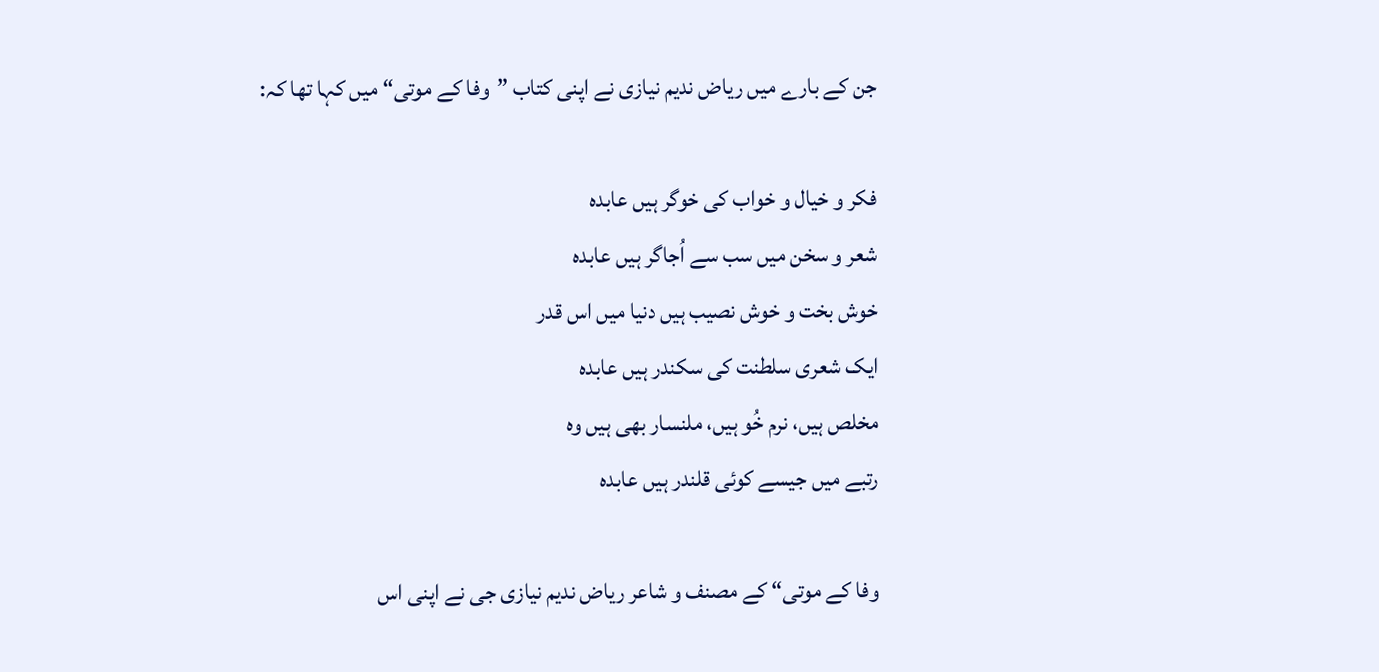جن کے بارے میں ریاض ندیم نیازی نے اپنی کتاب ”وفا کے موتی“ میں کہا تھا کہ:

فکر و خیال و خواب کی خوگر ہیں عابدہ
شعر و سخن میں سب سے اُجاگر ہیں عابدہ
خوش بخت و خوش نصیب ہیں دنیا میں اس قدر
ایک شعری سلطنت کی سکندر ہیں عابدہ
مخلص ہیں، نرم خُو ہیں، ملنسار بھی ہیں وہ
رتبے میں جیسے کوئی قلندر ہیں عابدہ

وفا کے موتی“ کے مصنف و شاعر ریاض ندیم نیازی جی نے اپنی اس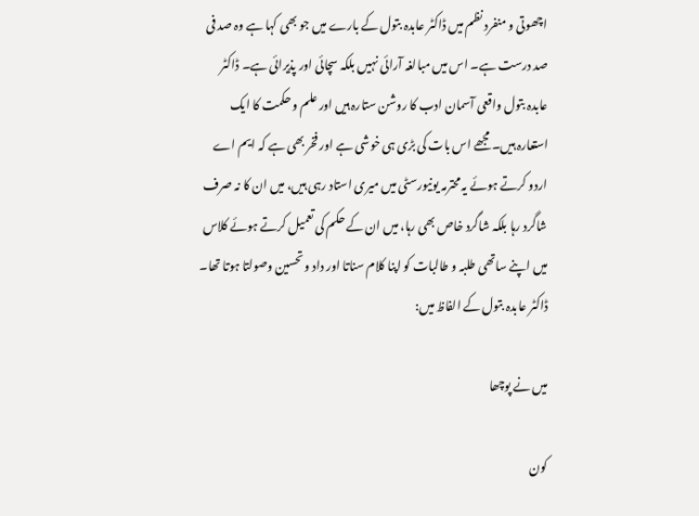اچھوتی و منفرد نظم میں ڈاکٹر عابدہ بتول کے بارے میں جو بھی کہا ہے وہ صد فی صد درست ہے۔ اس میں مبالغہ آرائی نہیں بلکہ سچائی اور پذیرائی ہے۔ ڈاکٹر عابدہ بتول واقعی آسمان ادب کا روشن ستارہ ہیں اور علم و حکمت کا ایک استعارہ ہیں۔ مجھے اس بات کی بڑی ہی خوشی ہے اور فخر بھی ہے کہ ایم اے اردو کرتے ہوئے یہ محترمہ یونیورسٹی میں میری استاد رہی ہیں، میں ان کا نہ صرف شاگرد رہا بلکہ شاگرد خاص بھی رہا، میں ان کے حکم کی تعمیل کرتے ہوئے کلاس میں اپنے ساتھی طلبہ و طالبات کو اپنا کلام سناتا اور داد و تحسین وصولتا ہوتا تھا۔ ڈاکٹر عابدہ بتول کے الفاظ میں:

میں نے پوچھا

کون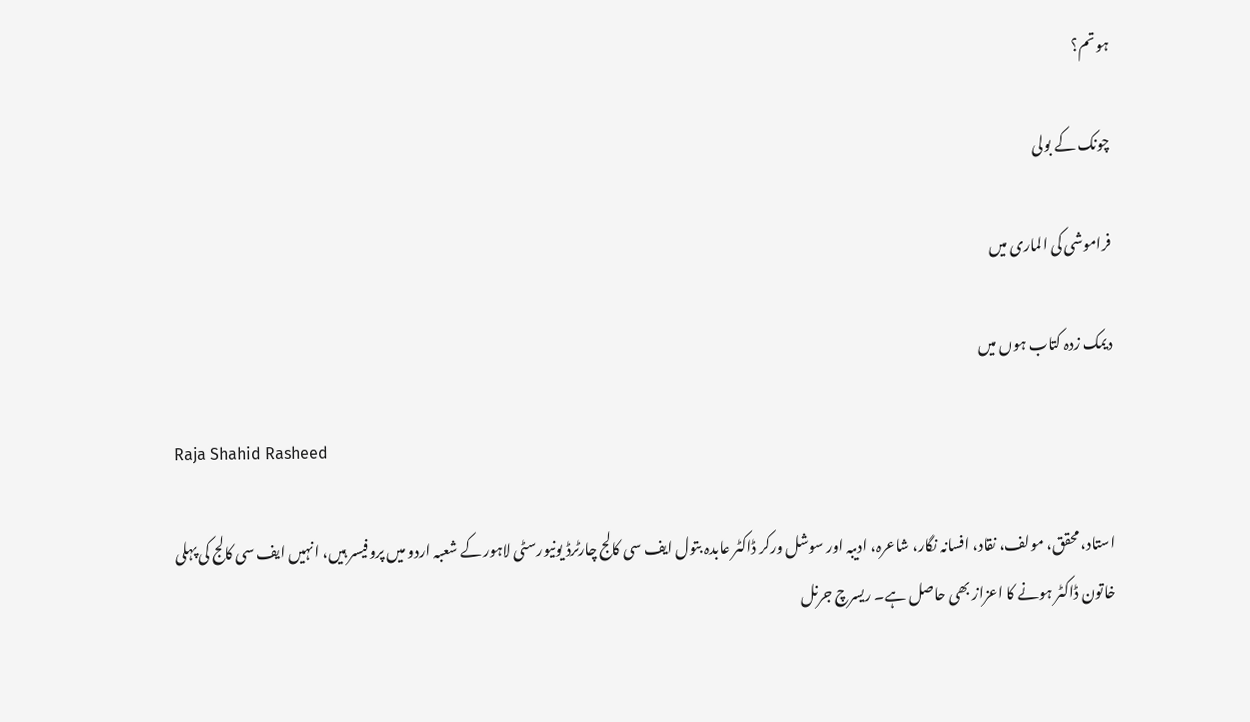ہو تم؟

چونک کے بولی

فراموشی کی الماری میں

دیمک زدہ کتاب ہوں میں

Raja Shahid Rasheed

استاد، محقق، مولف، نقاد، افسانہ نگار، شاعرہ، ادیبہ اور سوشل ورکر ڈاکٹر عابدہ بتول ایف سی کالج چارٹرڈ یونیورسٹی لاہور کے شعبہ اردو میں پروفیسر ہیں، انہیں ایف سی کالج کی پہلی خاتون ڈاکٹر ہونے کا اعزاز بھی حاصل ہے۔ ریسرچ جرنل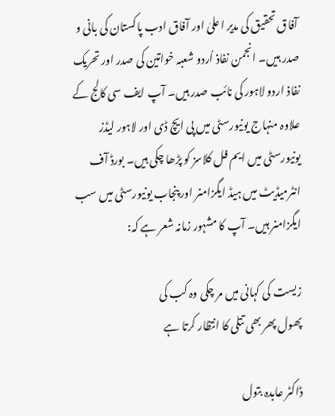آفاق تحقیق کی مدیر اعلیٰ اور آفاق ادب پاکستان کی بانی و صدر ہیں۔ انجمن نفاذ اُردو شعبہ خواتین کی صدر اور تحریک نفاذ اردو لاہور کی نائب صدر ہیں۔ آپ ایف سی کالج کے علاوہ منہاج یونیورسٹی میں پی ایچ ڈی اور لاہور لیڈز یونیورسٹی میں ایم فل کلاسز کو پڑھا چکی ہیں۔ بورڈ آف انٹرمیڈیٹ میں ہیڈ ایگزامنر اور پنجاب یونیورسٹی میں سب ایگزامنر ہیں۔ آپ کا مشہور زمانہ شعر ہے کہ:

زیست کی کہانی میں مر چکی وہ کب کی
پھول پھر بھی تتلی کا انتظار کرتا ہے

ڈاکٹر عابدہ بتول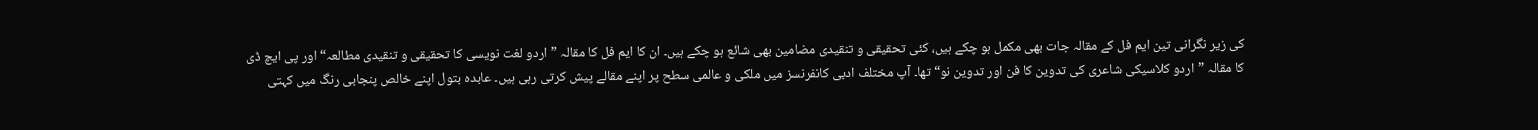کی زیر نگرانی تین ایم فل کے مقالہ جات بھی مکمل ہو چکے ہیں، کئی تحقیقی و تنقیدی مضامین بھی شائع ہو چکے ہیں۔ ان کا ایم فل کا مقالہ ”اردو لغت نویسی کا تحقیقی و تنقیدی مطالعہ“ اور پی ایچ ڈی کا مقالہ ”اردو کلاسیکی شاعری کی تدوین کا فن اور تدوین نو“ تھا۔ آپ مختلف ادبی کانفرنسز میں ملکی و عالمی سطح پر اپنے مقالے پیش کرتی رہی ہیں۔ عابدہ بتول اپنے خالص پنجابی رنگ میں کہتی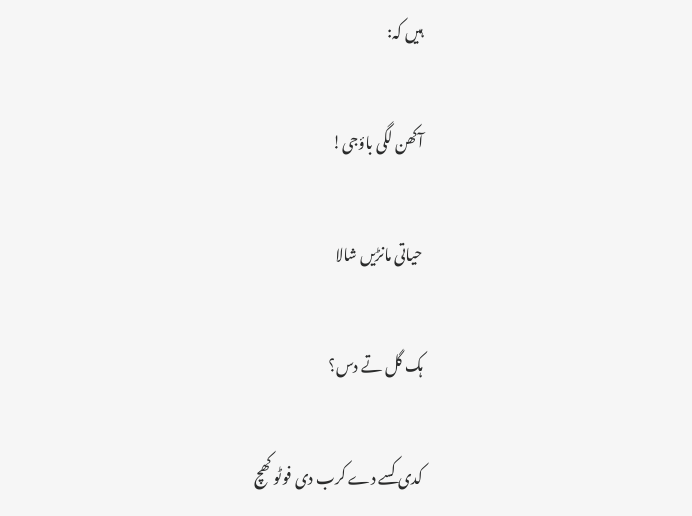ہیں کہ:

آکھن لگی باؤجی!

حیاتی مانڑیں شالا

ہک گل تے دس؟

کدی کسے دے کرب دی فوٹو کھچ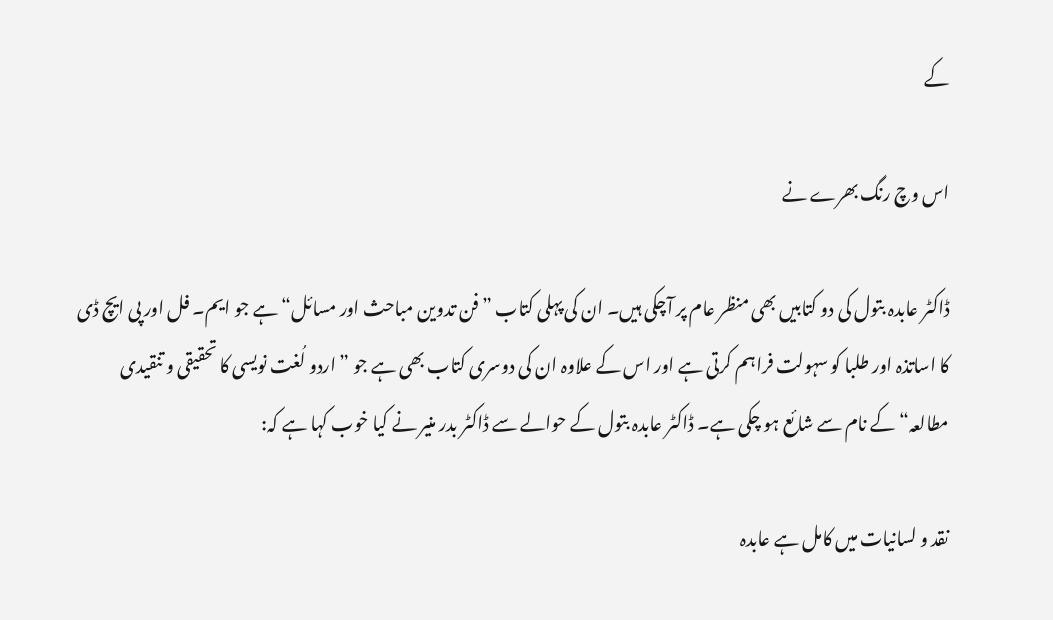کے

اس وچ رنگ بھرے نے

ڈاکٹر عابدہ بتول کی دو کتابیں بھی منظر عام پر آچکی ہیں۔ ان کی پہلی کتاب ”فن تدوین مباحث اور مسائل“ ہے جو ایم۔ فل اور پی ایچ ڈی کا اساتذہ اور طلبا کو سہولت فراہم کرتی ہے اور اس کے علاوہ ان کی دوسری کتاب بھی ہے جو ”اردو لُغت نویسی کا تحقیقی و تنقیدی مطالعہ“ کے نام سے شائع ہو چکی ہے۔ ڈاکٹر عابدہ بتول کے حوالے سے ڈاکٹر بدر منیر نے کیا خوب کہا ہے کہ:

نقد و لسانیات میں کامل ہے عابدہ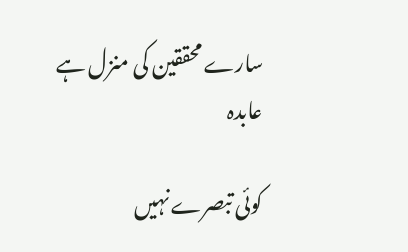سارے محققین کی منزل ہے عابدہ

کوئی تبصرے نہیں